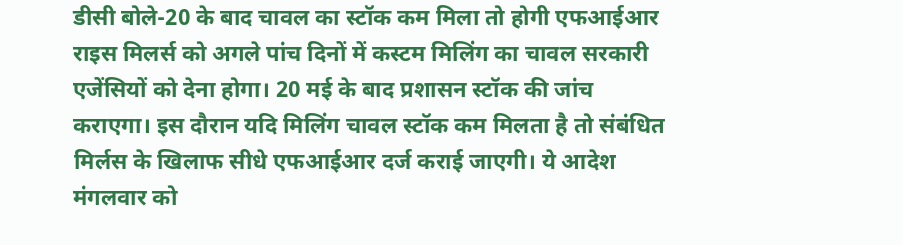डीसी बोले-20 के बाद चावल का स्टॉक कम मिला तो होगी एफआईआर
राइस मिलर्स को अगले पांच दिनों में कस्टम मिलिंग का चावल सरकारी एजेंसियों को देना होगा। 20 मई के बाद प्रशासन स्टॉक की जांच कराएगा। इस दौरान यदि मिलिंग चावल स्टॉक कम मिलता है तो संबंधित मिर्लस के खिलाफ सीधे एफआईआर दर्ज कराई जाएगी। ये आदेश मंगलवार को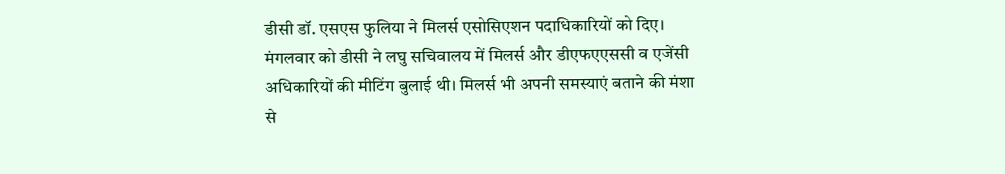डीसी डॉ. एसएस फुलिया ने मिलर्स एसोसिएशन पदाधिकारियों को दिए। मंगलवार को डीसी ने लघु सचिवालय में मिलर्स और डीएफएएससी व एजेंसी अधिकारियों की मीटिंग बुलाई थी। मिलर्स भी अपनी समस्याएं बताने की मंशा से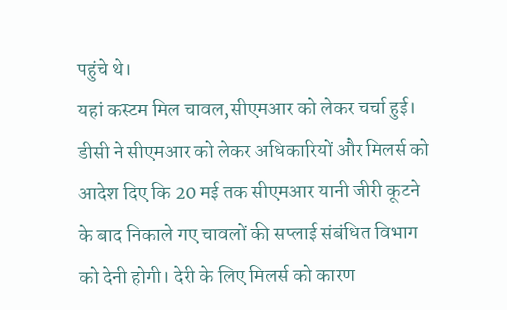पहुंचे थे।
यहां कस्टम मिल चावल,सीएमआर को लेकर चर्चा हुई। डीसी ने सीएमआर को लेकर अधिकारियों और मिलर्स को आदेश दिए कि 20 मई तक सीएमआर यानी जीरी कूटने के बाद निकाले गए चावलों की सप्लाई संबंधित विभाग को देनी होगी। देरी के लिए मिलर्स को कारण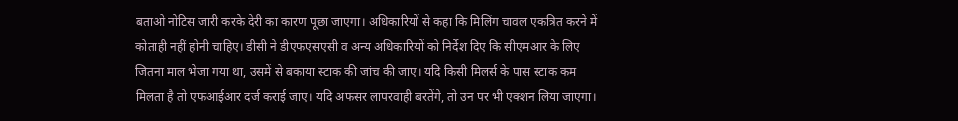बताओ नोटिस जारी करके देरी का कारण पूछा जाएगा। अधिकारियों से कहा कि मिलिंग चावल एकत्रित करने में कोताही नहीं होनी चाहिए। डीसी ने डीएफएसएसी व अन्य अधिकारियों को निर्देश दिए कि सीएमआर के लिए जितना माल भेजा गया था, उसमें से बकाया स्टाक की जांच की जाए। यदि किसी मिलर्स के पास स्टाक कम मिलता है तो एफआईआर दर्ज कराई जाए। यदि अफसर लापरवाही बरतेंगे, तो उन पर भी एक्शन लिया जाएगा।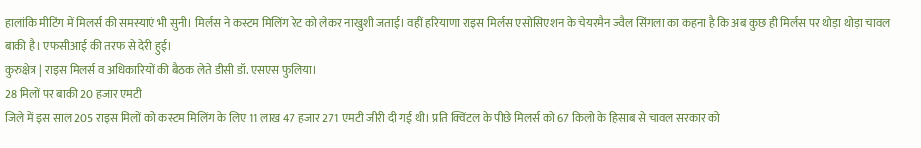हालांकि मीटिंग में मिलर्स की समस्याएं भी सुनी। मिर्लस ने कस्टम मिलिंग रेट को लेकर नाखुशी जताई। वहीं हरियाणा राइस मिर्लस एसोसिएशन के चेयरमैन ज्वैल सिंगला का कहना है कि अब कुछ ही मिर्लस पर थोड़ा थोड़ा चावल बाकी है। एफसीआई की तरफ से देरी हुई।
कुरुक्षेत्र | राइस मिलर्स व अधिकारियों की बैठक लेते डीसी डॉ. एसएस फुलिया।
28 मिलों पर बाकी 20 हजार एमटी
जिले में इस साल 205 राइस मिलों को कस्टम मिलिंग के लिए 11 लाख 47 हजार 271 एमटी जीरी दी गई थी। प्रति क्विंटल के पीछे मिलर्स को 67 किलो के हिसाब से चावल सरकार को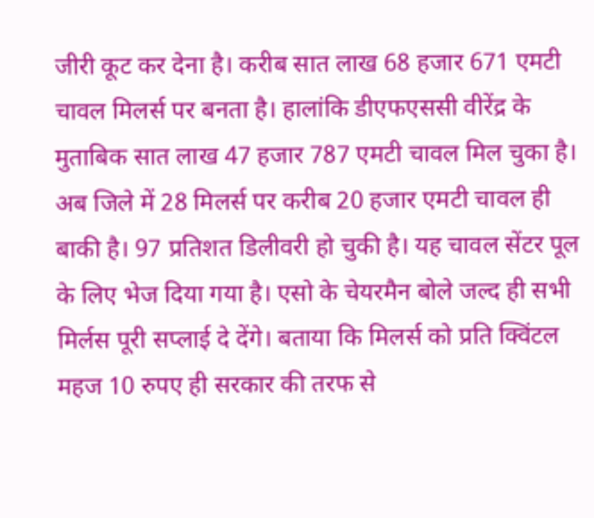जीरी कूट कर देना है। करीब सात लाख 68 हजार 671 एमटी चावल मिलर्स पर बनता है। हालांकि डीएफएससी वीरेंद्र के मुताबिक सात लाख 47 हजार 787 एमटी चावल मिल चुका है। अब जिले में 28 मिलर्स पर करीब 20 हजार एमटी चावल ही बाकी है। 97 प्रतिशत डिलीवरी हो चुकी है। यह चावल सेंटर पूल के लिए भेज दिया गया है। एसो के चेयरमैन बोले जल्द ही सभी मिर्लस पूरी सप्लाई दे देंगे। बताया कि मिलर्स को प्रति क्विंटल महज 10 रुपए ही सरकार की तरफ से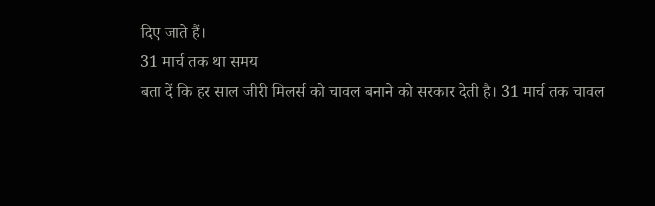दिए जाते हैं।
31 मार्च तक था समय
बता दें कि हर साल जीरी मिलर्स को चावल बनाने को सरकार देती है। 31 मार्च तक चावल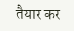तैयार कर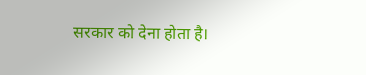सरकार को देना होता है।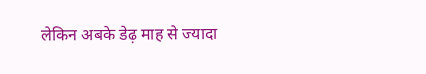लेकिन अबके डेढ़ माह से ज्यादा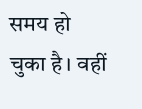समय हो चुका है। वहीं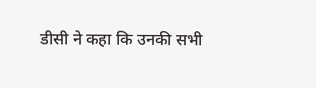डीसी ने कहा कि उनकी सभी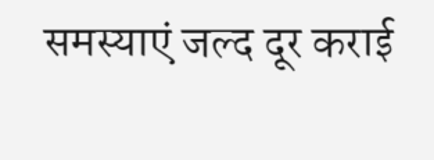समस्याएं जल्द दूर कराई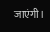जाएंगी।